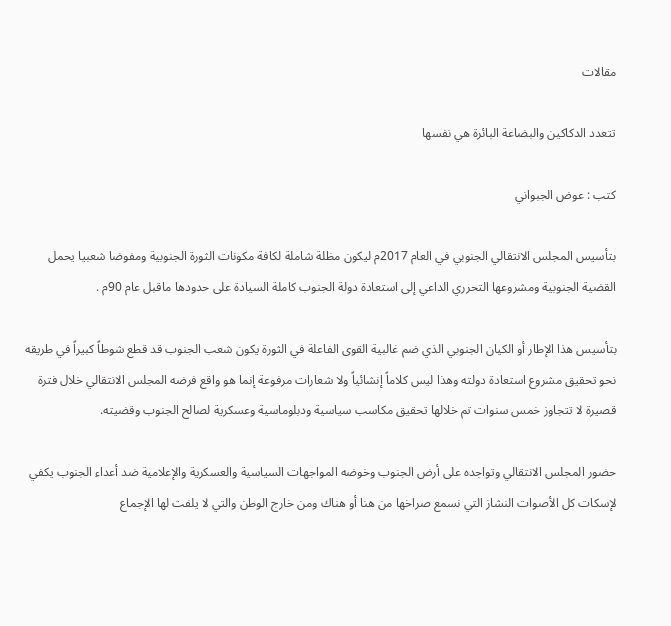مقالات

تتعدد الدكاكين والبضاعة البائرة هي نفسها

كتب : عوض الجبواني

بتأسيس المجلس الانتقالي الجنوبي في العام 2017م ليكون مظلة شاملة لكافة مكونات الثورة الجنوبية ومفوضا شعبيا يحمل القضية الجنوبية ومشروعها التحرري الداعي إلى استعادة دولة الجنوب كاملة السيادة على حدودها ماقبل عام 90م .

بتأسيس هذا الإطار أو الكيان الجنوبي الذي ضم غالبية القوى الفاعلة في الثورة يكون شعب الجنوب قد قطع شوطاً كبيراً في طريقه نحو تحقيق مشروع استعادة دولته وهذا ليس كلاماً إنشائياً ولا شعارات مرفوعة إنما هو واقع فرضه المجلس الانتقالي خلال فترة قصيرة لا تتجاوز خمس سنوات تم خلالها تحقيق مكاسب سياسية ودبلوماسية وعسكرية لصالح الجنوب وقضيته.

حضور المجلس الانتقالي وتواجده على أرض الجنوب وخوضه المواجهات السياسية والعسكرية والإعلامية ضد أعداء الجنوب يكفي لإسكات كل الأصوات النشاز التي نسمع صراخها من هنا أو هناك ومن خارج الوطن والتي لا يلفت لها الإجماع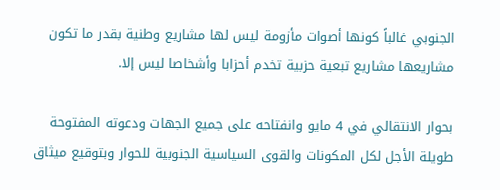الجنوبي غالباً كونها أصوات مأزومة ليس لها مشاريع وطنية بقدر ما تكون مشاريعها مشاريع تبعية حزبية تخدم أحزابا وأشخاصا ليس إلا.

بحوار الانتقالي في 4 مايو وانفتاحه على جميع الجهات ودعوته المفتوحة طويلة الأجل لكل المكونات والقوى السياسية الجنوبية للحوار وبتوقيع ميثاق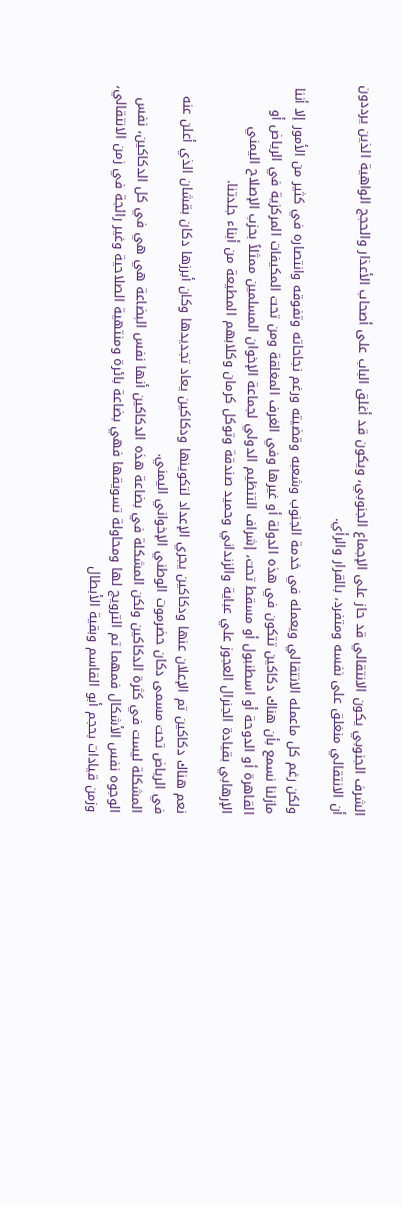الشرف الجنوبي يكون الانتقالي قد حاز على الإجماع الجنوبي، ويكون قد أغلق الباب على أصحاب الأعذار والحجج الواهية الذين يرددون أن الانتقالي منغلق على نفسه ومتفرد، بالقرار والرأي.

ولكن رغم كل ماعمله الانتقالي ويعمله في خدمة الجنوب وشعبه وقضيته ورغم نجاحاته وتفوقه وانتصاره في كثير من الأمور إلا أننا مازلنا نسمع بأن هناك دكاكين تتكون في هذه الدولة أو غيرها وفي الغرف المغلقة ومن تحت المكيفات المركزية في الرياض أو القاهرة أو الدوحة أو اسطنبول أو مسقط تحت، إشراف التنظيم الدولي لجماعة الإخوان المسلمين ممثلاً بحزب الإصلاح اليمني الإرهابي بقيادة الجنرال العجوز علي عباية والزنداني وحميد صندقة وتوكل كرمان وكلابهم المطيعة من أبناء جلدتنا.

نعم هناك دكاكين تم الإعلان عنها ودكاكين يجري الإعداد لتكوينها ودكاكين يعاد تجديدها وكان أبرزها دكان بقشان الذي أعلن عنه في الرياض تحت مسمى دكان حضرموت الوطني الإخواني اليمني.
المشكلة ليست في كثرة الدكاكين ولكن المشكلة في بضاعة هذه الدكاكين أنها نفس البضاعة هي هي في كل الدكاكين، نفس الوجوه نفس الأشكال فمهما تم الترويج لها ومحاولة تسويقها فهي بضاعة بائرة ومنتهية الصلاحية وغير رائجة في زمن الانتقالي، وزمن قيادات بحجم أبو القاسم وبقية الأبطال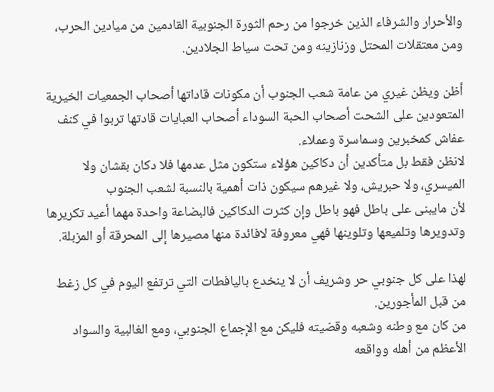والأحرار والشرفاء الذين خرجوا من رحم الثورة الجنوبية القادمين من ميادين الحرب، ومن معتقلات المحتل وزنازينه ومن تحت سياط الجلادين.

أظن ويظن غيري من عامة شعب الجنوب أن مكونات قاداتها أصحاب الجمعيات الخيرية المتعودين على الشحت أصحاب الحبة السوداء أصحاب العبايات قادتها تربوا في كنف عفاش كمخبرين وسماسرة وعملاء.
لانظن فقط بل متأكدين أن دكاكين هؤلاء ستكون مثل عدمها فلا دكان بقشان ولا الميسري، ولا حبريش، ولا غيرهم سيكون ذات أهمية بالنسبة لشعب الجنوب
لأن مايبنى على باطل فهو باطل وإن كثرت الدكاكين فالبضاعة واحدة مهما أعيد تكريرها وتدويرها وتلميعها وتلوينها فهي معروفة لافائدة منها مصيرها إلى المحرقة أو المزبلة.

لهذا على كل جنوبي حر وشريف أن لا ينخدع باليافطات التي ترتفع اليوم في كل زغط من قبل المأجورين.
من كان مع وطنه وشعبه وقضيته فليكن مع الإجماع الجنوبي، ومع الغالبية والسواد الأعظم من أهله وواقعه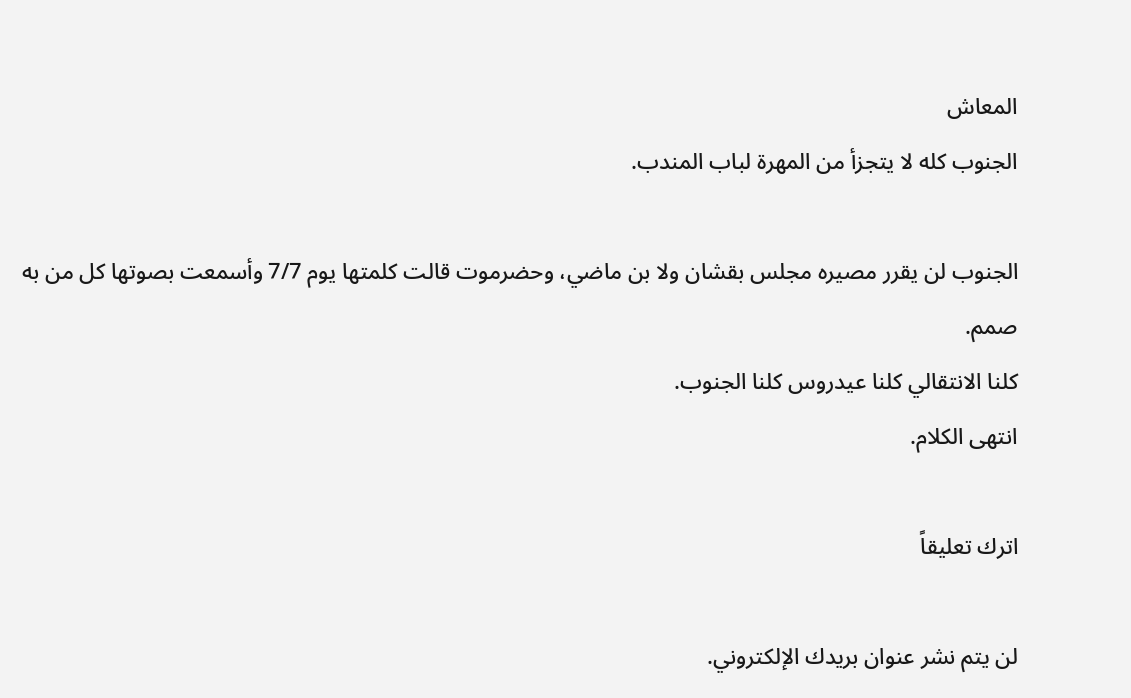المعاش
الجنوب كله لا يتجزأ من المهرة لباب المندب.

الجنوب لن يقرر مصيره مجلس بقشان ولا بن ماضي، وحضرموت قالت كلمتها يوم 7/7 وأسمعت بصوتها كل من به صمم.
كلنا الانتقالي كلنا عيدروس كلنا الجنوب.
انتهى الكلام.

اترك تعليقاً

لن يتم نشر عنوان بريدك الإلكتروني.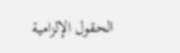الحقول الإلزامية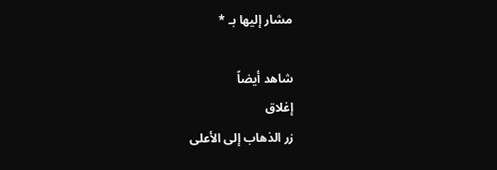مشار إليها بـ *

شاهد أيضاً
إغلاق
زر الذهاب إلى الأعلى